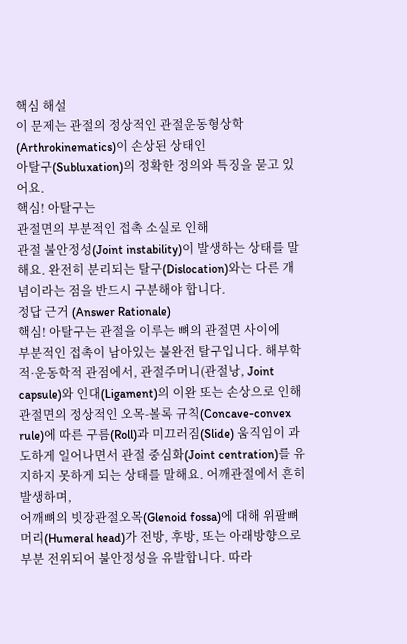핵심 해설
이 문제는 관절의 정상적인 관절운동형상학(Arthrokinematics)이 손상된 상태인
아탈구(Subluxation)의 정확한 정의와 특징을 묻고 있어요.
핵심! 아탈구는
관절면의 부분적인 접촉 소실로 인해
관절 불안정성(Joint instability)이 발생하는 상태를 말해요. 완전히 분리되는 탈구(Dislocation)와는 다른 개념이라는 점을 반드시 구분해야 합니다.
정답 근거 (Answer Rationale)
핵심! 아탈구는 관절을 이루는 뼈의 관절면 사이에
부분적인 접촉이 남아있는 불완전 탈구입니다. 해부학적·운동학적 관점에서, 관절주머니(관절낭, Joint capsule)와 인대(Ligament)의 이완 또는 손상으로 인해 관절면의 정상적인 오목-볼록 규칙(Concave-convex rule)에 따른 구름(Roll)과 미끄러짐(Slide) 움직임이 과도하게 일어나면서 관절 중심화(Joint centration)를 유지하지 못하게 되는 상태를 말해요. 어깨관절에서 흔히 발생하며,
어깨뼈의 빗장관절오목(Glenoid fossa)에 대해 위팔뼈머리(Humeral head)가 전방, 후방, 또는 아래방향으로 부분 전위되어 불안정성을 유발합니다. 따라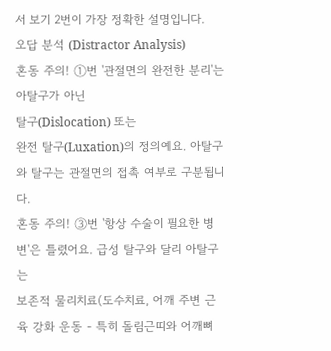서 보기 2번이 가장 정확한 설명입니다.
오답 분석 (Distractor Analysis)
혼동 주의! ①번 '관절면의 완전한 분리'는 아탈구가 아닌
탈구(Dislocation) 또는
완전 탈구(Luxation)의 정의예요. 아탈구와 탈구는 관절면의 접촉 여부로 구분됩니다.
혼동 주의! ③번 '항상 수술이 필요한 병변'은 틀렸어요. 급성 탈구와 달리 아탈구는
보존적 물리치료(도수치료, 어깨 주변 근육 강화 운동 - 특히 돌림근띠와 어깨뼈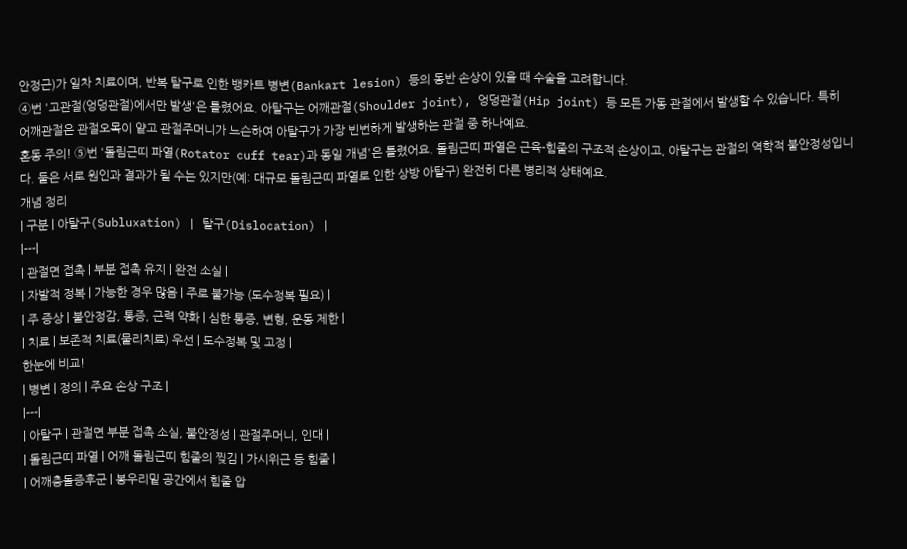안정근)가 일차 치료이며, 반복 탈구로 인한 뱅카트 병변(Bankart lesion) 등의 동반 손상이 있을 때 수술을 고려합니다.
④번 '고관절(엉덩관절)에서만 발생'은 틀렸어요. 아탈구는 어깨관절(Shoulder joint), 엉덩관절(Hip joint) 등 모든 가동 관절에서 발생할 수 있습니다. 특히
어깨관절은 관절오목이 얕고 관절주머니가 느슨하여 아탈구가 가장 빈번하게 발생하는 관절 중 하나예요.
혼동 주의! ⑤번 '돌림근띠 파열(Rotator cuff tear)과 동일 개념'은 틀렸어요. 돌림근띠 파열은 근육-힘줄의 구조적 손상이고, 아탈구는 관절의 역학적 불안정성입니다. 둘은 서로 원인과 결과가 될 수는 있지만(예: 대규모 돌림근띠 파열로 인한 상방 아탈구) 완전히 다른 병리적 상태예요.
개념 정리
| 구분 | 아탈구(Subluxation) | 탈구(Dislocation) |
|---|
| 관절면 접촉 | 부분 접촉 유지 | 완전 소실 |
| 자발적 정복 | 가능한 경우 많음 | 주로 불가능 (도수정복 필요) |
| 주 증상 | 불안정감, 통증, 근력 약화 | 심한 통증, 변형, 운동 제한 |
| 치료 | 보존적 치료(물리치료) 우선 | 도수정복 및 고정 |
한눈에 비교!
| 병변 | 정의 | 주요 손상 구조 |
|---|
| 아탈구 | 관절면 부분 접촉 소실, 불안정성 | 관절주머니, 인대 |
| 돌림근띠 파열 | 어깨 돌림근띠 힘줄의 찢김 | 가시위근 등 힘줄 |
| 어깨충돌증후군 | 봉우리밑 공간에서 힘줄 압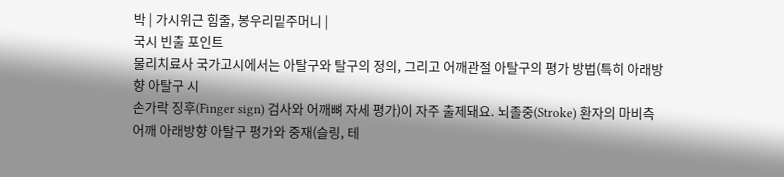박 | 가시위근 힘줄, 봉우리밑주머니 |
국시 빈출 포인트
물리치료사 국가고시에서는 아탈구와 탈구의 정의, 그리고 어깨관절 아탈구의 평가 방법(특히 아래방향 아탈구 시
손가락 징후(Finger sign) 검사와 어깨뼈 자세 평가)이 자주 출제돼요. 뇌졸중(Stroke) 환자의 마비측 어깨 아래방향 아탈구 평가와 중재(슬링, 테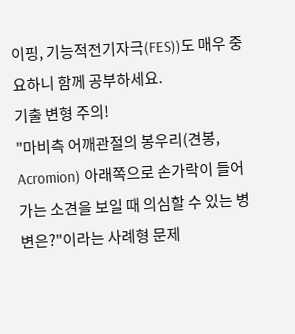이핑, 기능적전기자극(FES))도 매우 중요하니 함께 공부하세요.
기출 변형 주의!
"마비측 어깨관절의 봉우리(견봉, Acromion) 아래쪽으로 손가락이 들어가는 소견을 보일 때 의심할 수 있는 병변은?"이라는 사례형 문제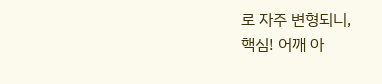로 자주 변형되니,
핵심! 어깨 아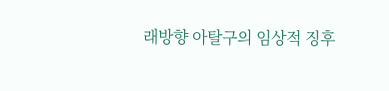래방향 아탈구의 임상적 징후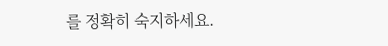를 정확히 숙지하세요.